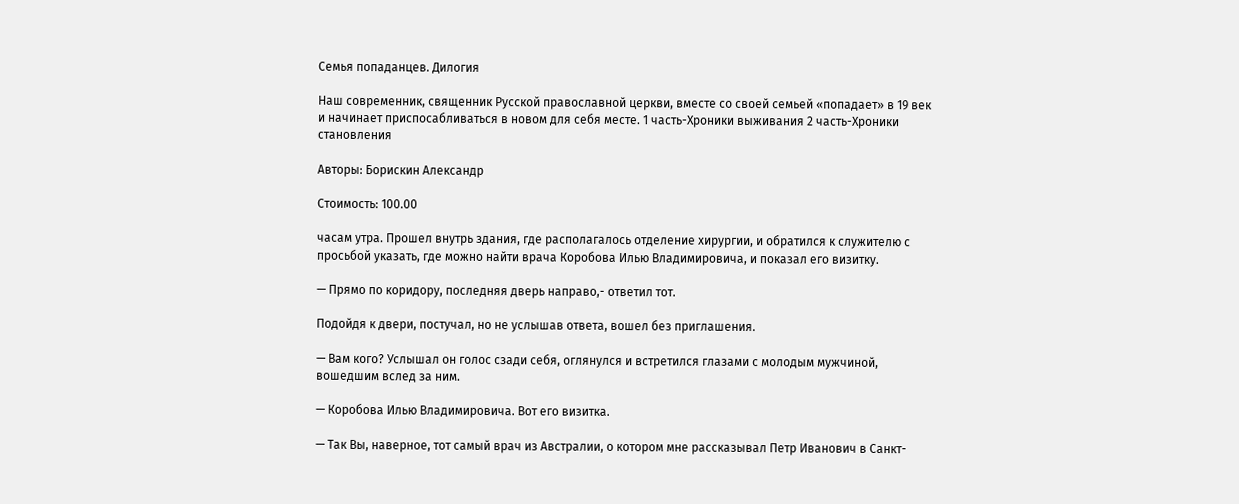Семья попаданцев. Дилогия

Наш современник, священник Русской православной церкви, вместе со своей семьей «попадает» в 19 век и начинает приспосабливаться в новом для себя месте. 1 часть-Хроники выживания 2 часть-Хроники становления

Авторы: Борискин Александр

Стоимость: 100.00

часам утра. Прошел внутрь здания, где располагалось отделение хирургии, и обратился к служителю с просьбой указать, где можно найти врача Коробова Илью Владимировича, и показал его визитку.

— Прямо по коридору, последняя дверь направо,- ответил тот.

Подойдя к двери, постучал, но не услышав ответа, вошел без приглашения.

— Вам кого? Услышал он голос сзади себя, оглянулся и встретился глазами с молодым мужчиной, вошедшим вслед за ним.

— Коробова Илью Владимировича. Вот его визитка.

— Так Вы, наверное, тот самый врач из Австралии, о котором мне рассказывал Петр Иванович в Санкт-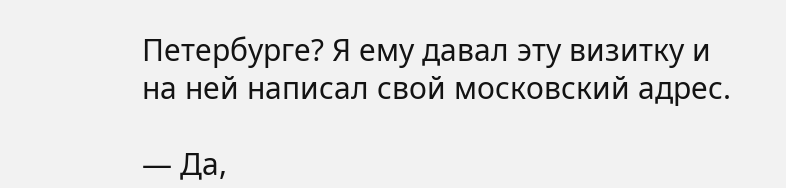Петербурге? Я ему давал эту визитку и на ней написал свой московский адрес.

— Да,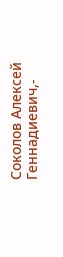Соколов Алексей Геннадиевич,-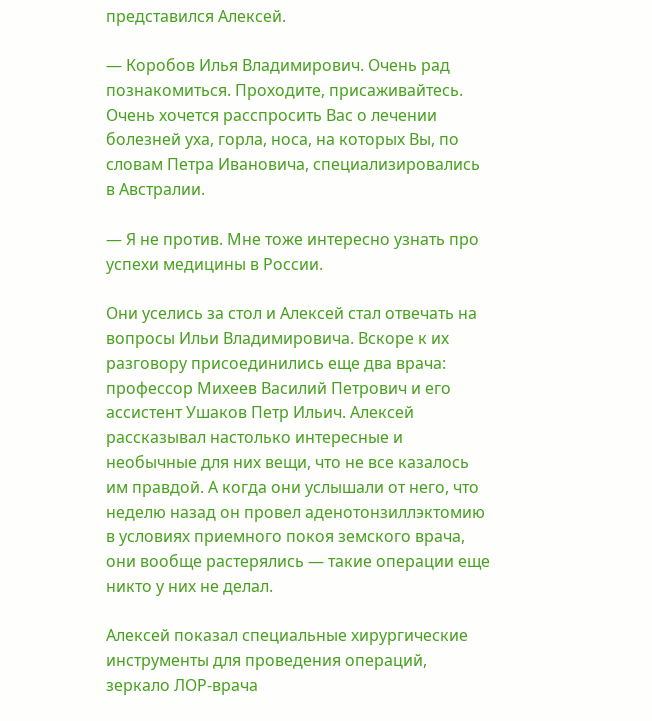представился Алексей.

— Коробов Илья Владимирович. Очень рад познакомиться. Проходите, присаживайтесь. Очень хочется расспросить Вас о лечении болезней уха, горла, носа, на которых Вы, по словам Петра Ивановича, специализировались в Австралии.

— Я не против. Мне тоже интересно узнать про успехи медицины в России.

Они уселись за стол и Алексей стал отвечать на вопросы Ильи Владимировича. Вскоре к их разговору присоединились еще два врача: профессор Михеев Василий Петрович и его ассистент Ушаков Петр Ильич. Алексей рассказывал настолько интересные и необычные для них вещи, что не все казалось им правдой. А когда они услышали от него, что неделю назад он провел аденотонзиллэктомию в условиях приемного покоя земского врача, они вообще растерялись — такие операции еще никто у них не делал.

Алексей показал специальные хирургические инструменты для проведения операций, зеркало ЛОР-врача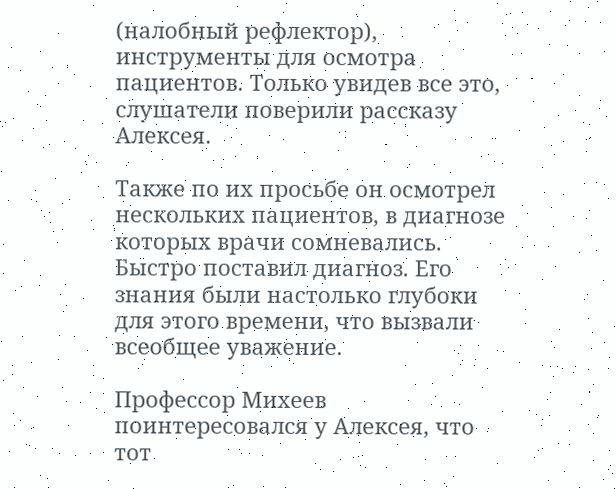(налобный рефлектор), инструменты для осмотра пациентов. Только увидев все это, слушатели поверили рассказу Алексея.

Также по их просьбе он осмотрел нескольких пациентов, в диагнозе которых врачи сомневались. Быстро поставил диагноз. Его знания были настолько глубоки для этого времени, что вызвали всеобщее уважение.

Профессор Михеев поинтересовался у Алексея, что тот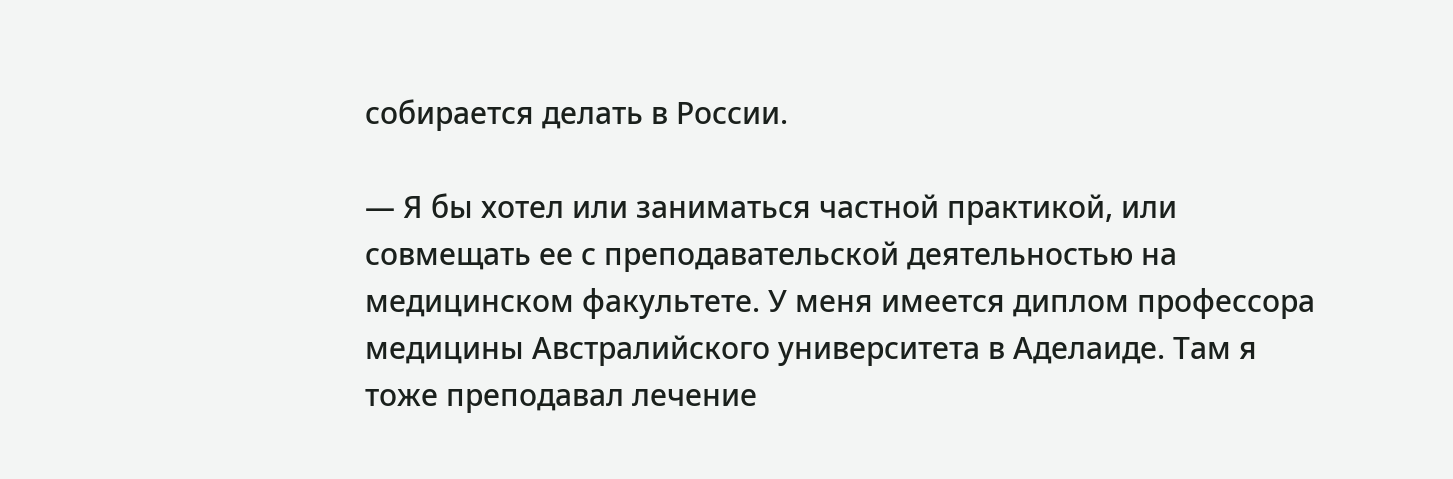собирается делать в России.

— Я бы хотел или заниматься частной практикой, или совмещать ее с преподавательской деятельностью на медицинском факультете. У меня имеется диплом профессора медицины Австралийского университета в Аделаиде. Там я тоже преподавал лечение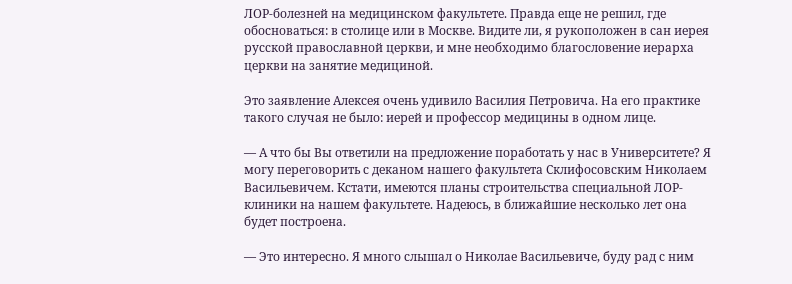ЛОР-болезней на медицинском факультете. Правда еще не решил, где обосноваться: в столице или в Москве. Видите ли, я рукоположен в сан иерея  русской православной церкви, и мне необходимо благословение иерарха церкви на занятие медициной.

Это заявление Алексея очень удивило Василия Петровича. На его практике такого случая не было: иерей и профессор медицины в одном лице.

— А что бы Вы ответили на предложение поработать у нас в Университете? Я могу переговорить с деканом нашего факультета Склифосовским Николаем Васильевичем. Кстати, имеются планы строительства специальной ЛОР-клиники на нашем факультете. Надеюсь, в ближайшие несколько лет она будет построена.

— Это интересно. Я много слышал о Николае Васильевиче, буду рад с ним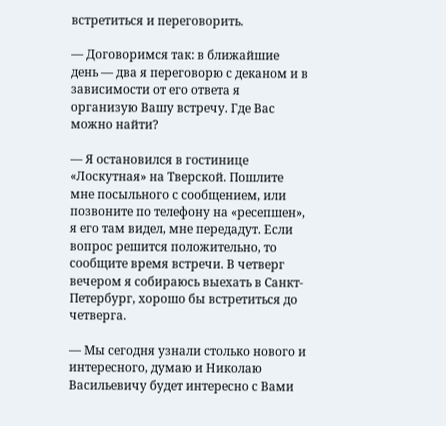встретиться и переговорить.

— Договоримся так: в ближайшие день — два я переговорю с деканом и в зависимости от его ответа я организую Вашу встречу. Где Вас можно найти?

— Я остановился в гостинице «Лоскутная» на Тверской. Пошлите мне посыльного с сообщением, или позвоните по телефону на «ресепшен», я его там видел, мне передадут. Если вопрос решится положительно, то сообщите время встречи. В четверг вечером я собираюсь выехать в Санкт-Петербург, хорошо бы встретиться до четверга.

— Мы сегодня узнали столько нового и интересного, думаю и Николаю Васильевичу будет интересно с Вами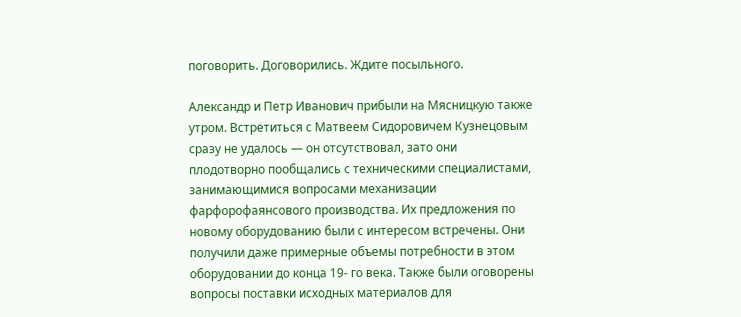поговорить. Договорились. Ждите посыльного.

Александр и Петр Иванович прибыли на Мясницкую также утром. Встретиться с Матвеем Сидоровичем Кузнецовым сразу не удалось — он отсутствовал, зато они плодотворно пообщались с техническими специалистами, занимающимися вопросами механизации фарфорофаянсового производства. Их предложения по новому оборудованию были с интересом встречены. Они получили даже примерные объемы потребности в этом оборудовании до конца 19- го века. Также были оговорены вопросы поставки исходных материалов для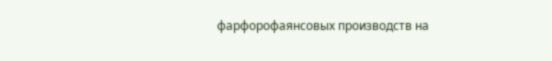фарфорофаянсовых производств на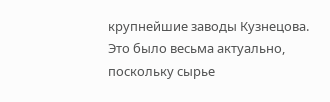крупнейшие заводы Кузнецова. Это было весьма актуально, поскольку сырье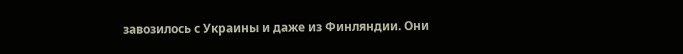завозилось с Украины и даже из Финляндии. Они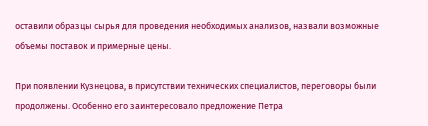оставили образцы сырья для проведения необходимых анализов, назвали возможные объемы поставок и примерные цены.

При появлении Кузнецова, в присутствии технических специалистов, переговоры были продолжены. Особенно его заинтересовало предложение Петра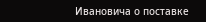Ивановича о поставке